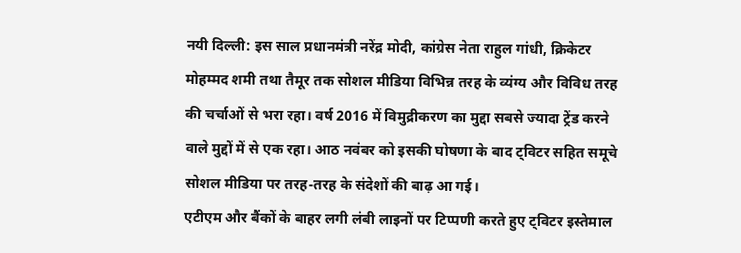नयी दिल्ली: इस साल प्रधानमंत्री नरेंद्र मोदी, कांग्रेस नेता राहुल गांधी, क्रिकेटर मोहम्मद शमी तथा तैमूर तक सोशल मीडिया विभिन्न तरह के व्यंग्य और विविध तरह की चर्चाओं से भरा रहा। वर्ष 2016 में विमुद्रीकरण का मुद्दा सबसे ज्यादा ट्रेंड करने वाले मुद्दों में से एक रहा। आठ नवंबर को इसकी घोषणा के बाद ट्विटर सहित समूचे सोशल मीडिया पर तरह-तरह के संदेशों की बाढ़ आ गई।
एटीएम और बैंकों के बाहर लगी लंबी लाइनों पर टिप्पणी करते हुए ट्विटर इस्तेमाल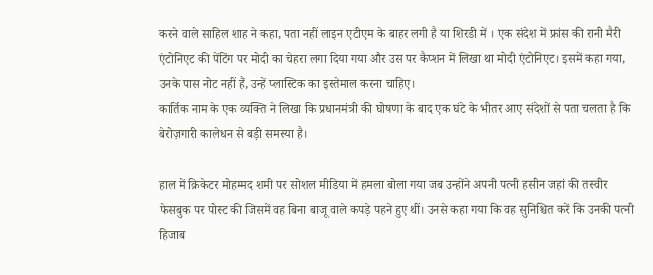करने वाले साहिल शाह ने कहा, पता नहीं लाइन एटीएम के बाहर लगी है या शिरडी में । एक संदेश में फ्रांस की रानी मैरी एंटोनिएट की पेंटिंग पर मोदी का चेहरा लगा दिया गया और उस पर कैप्शन में लिखा था मोदी एंटोनिएट। इसमें कहा गया, उनके पास नोट नहीं हैं, उन्हें प्लास्टिक का इस्तेमाल करना चाहिए।
कार्तिक नाम के एक व्यक्ति ने लिखा कि प्रधानमंत्री की घोषणा के बाद एक घंटे के भीतर आए संदेशों से पता चलता है कि बेरोज़गारी कालेधन से बड़ी समस्या है।

हाल में क्रिकेटर मोहम्मद शमी पर सोशल मीडिया में हमला बोला गया जब उन्होंने अपनी पत्नी हसीन जहां की तस्वीर फेसबुक पर पोस्ट की जिसमें वह बिना बाजू वाले कपड़े पहने हुए थीं। उनसे कहा गया कि वह सुनिश्चित करें कि उनकी पत्नी हिजाब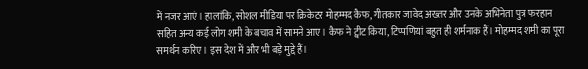में नजर आएं। हालांकि, सोशल मीडिया पर क्रिकेटर मोहम्मद कैफ, गीतकार जावेद अख्तर और उनके अभिनेता पुत्र फरहान सहित अन्य कई लोग शमी के बचाव में सामने आए। कैफ ने ट्वीट किया, टिप्पणियां बहुत ही शर्मनाक हैं। मोहम्मद शमी का पूरा समर्थन करिए। इस देश में और भी बड़े मुद्दे हैं।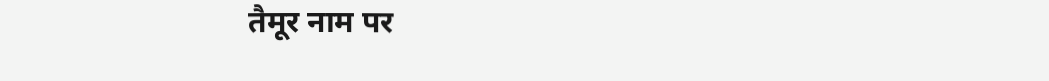तैमूर नाम पर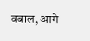वबाल, आगे